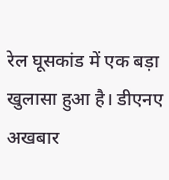रेल घूसकांड में एक बड़ा खुलासा हुआ है। डीएनए अखबार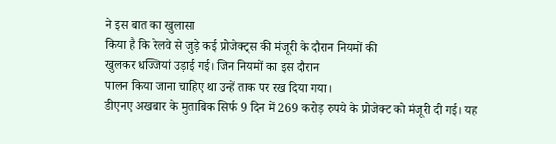ने इस बात का खुलासा
किया है कि रेलवे से जुड़े कई प्रोजेक्ट्स की मंजूरी के दौरान नियमों की
खुलकर धज्जियां उड़ाई गई। जिन नियमों का इस दौरान
पालन किया जाना चाहिए था उन्हें ताक पर रख दिया गया।
डीएनए अखबार के मुताबिक सिर्फ 9 दिन में 269 करोड़ रुपये के प्रोजेक्ट को मंजूरी दी गई। यह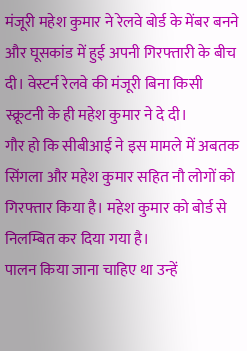मंजूरी महेश कुमार ने रेलवे बोर्ड के मेंबर बनने और घूसकांड में हुई अपनी गिरफ्तारी के बीच दी। वेस्टर्न रेलवे की मंजूरी बिना किसी स्क्रूटनी के ही महेश कुमार ने दे दी।
गौर हो कि सीबीआई ने इस मामले में अबतक सिंगला और महेश कुमार सहित नौ लोगों को गिरफ्तार किया है। महेश कुमार को बोर्ड से निलम्बित कर दिया गया है।
पालन किया जाना चाहिए था उन्हें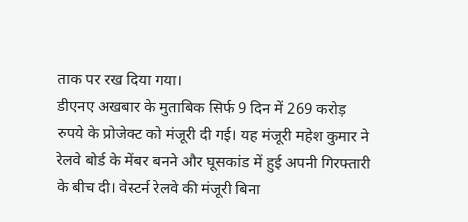ताक पर रख दिया गया।
डीएनए अखबार के मुताबिक सिर्फ 9 दिन में 269 करोड़ रुपये के प्रोजेक्ट को मंजूरी दी गई। यह मंजूरी महेश कुमार ने रेलवे बोर्ड के मेंबर बनने और घूसकांड में हुई अपनी गिरफ्तारी के बीच दी। वेस्टर्न रेलवे की मंजूरी बिना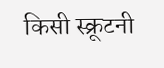किसी स्क्रूटनी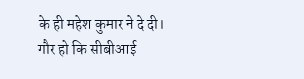के ही महेश कुमार ने दे दी।
गौर हो कि सीबीआई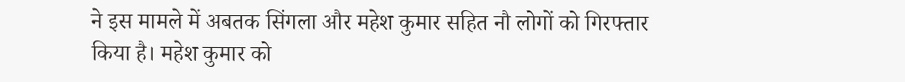ने इस मामले में अबतक सिंगला और महेश कुमार सहित नौ लोगों को गिरफ्तार किया है। महेश कुमार को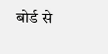बोर्ड से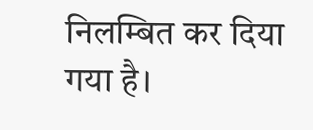निलम्बित कर दिया गया है।